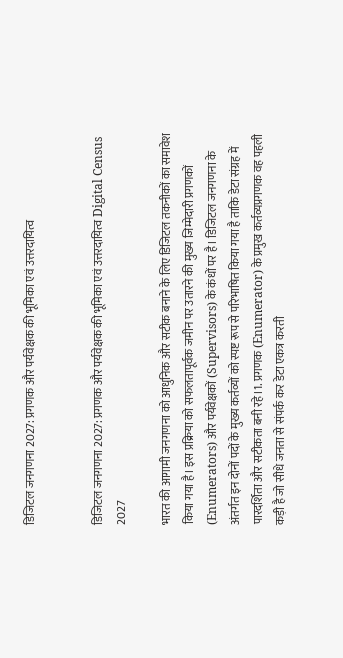डिजिटल जनगणना 2027: प्रगणक और पर्यवेक्षक की भूमिका एवं उत्तरदायित्व


डिजिटल जनगणना 2027: प्रगणक और पर्यवेक्षक की भूमिका एवं उत्तरदायित्व Digital Census 2027

भारत की आगामी जनगणना को आधुनिक और सटीक बनाने के लिए डिजिटल तकनीकों का समावेश किया गया है। इस प्रक्रिया को सफलतापूर्वक जमीन पर उतारने की मुख्य जिम्मेदारी प्रगणकों (Enumerators) और पर्यवेक्षकों (Supervisors) के कंधों पर है। डिजिटल जनगणना के अंतर्गत इन दोनों पदों के मुख्य कर्तव्यों को स्पष्ट रूप से परिभाषित किया गया है ताकि डेटा संग्रह में पारदर्शिता और सटीकता बनी रहे।1. प्रगणक (Enumerator) के प्रमुख कर्तव्यप्रगणक वह पहली कड़ी है जो सीधे जनता से संपर्क कर डेटा एकत्र करती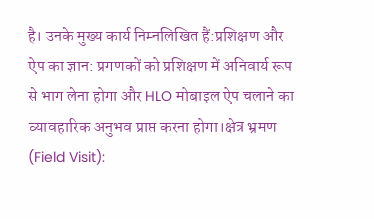है। उनके मुख्य कार्य निम्नलिखित हैं:प्रशिक्षण और ऐप का ज्ञान: प्रगणकों को प्रशिक्षण में अनिवार्य रूप से भाग लेना होगा और HLO मोबाइल ऐप चलाने का व्यावहारिक अनुभव प्राप्त करना होगा।क्षेत्र भ्रमण (Field Visit):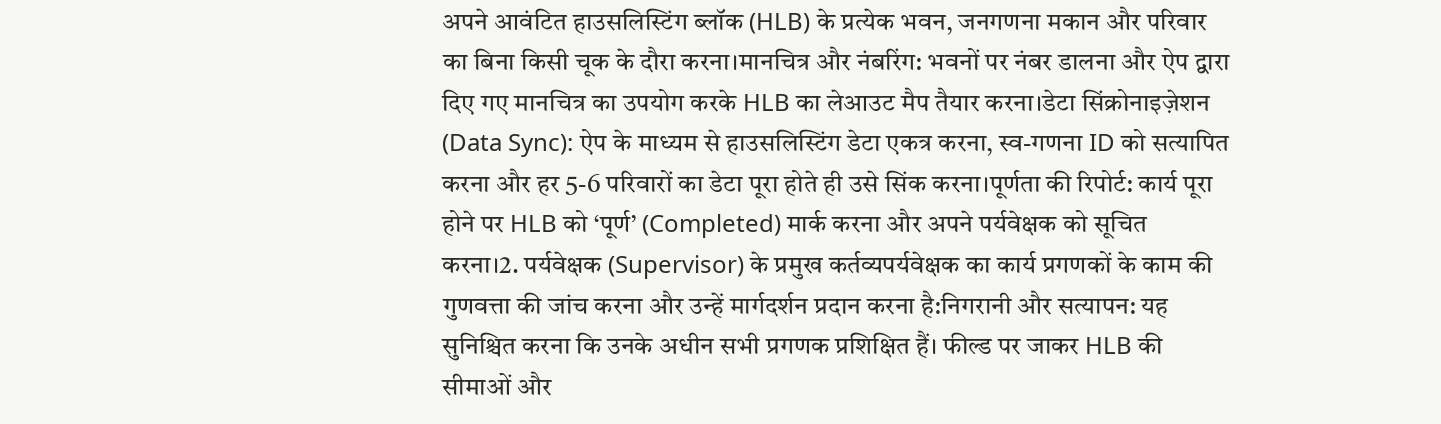अपने आवंटित हाउसलिस्टिंग ब्लॉक (HLB) के प्रत्येक भवन, जनगणना मकान और परिवार का बिना किसी चूक के दौरा करना।मानचित्र और नंबरिंग: भवनों पर नंबर डालना और ऐप द्वारा दिए गए मानचित्र का उपयोग करके HLB का लेआउट मैप तैयार करना।डेटा सिंक्रोनाइज़ेशन (Data Sync): ऐप के माध्यम से हाउसलिस्टिंग डेटा एकत्र करना, स्व-गणना ID को सत्यापित करना और हर 5-6 परिवारों का डेटा पूरा होते ही उसे सिंक करना।पूर्णता की रिपोर्ट: कार्य पूरा होने पर HLB को ‘पूर्ण’ (Completed) मार्क करना और अपने पर्यवेक्षक को सूचित करना।2. पर्यवेक्षक (Supervisor) के प्रमुख कर्तव्यपर्यवेक्षक का कार्य प्रगणकों के काम की गुणवत्ता की जांच करना और उन्हें मार्गदर्शन प्रदान करना है:निगरानी और सत्यापन: यह सुनिश्चित करना कि उनके अधीन सभी प्रगणक प्रशिक्षित हैं। फील्ड पर जाकर HLB की सीमाओं और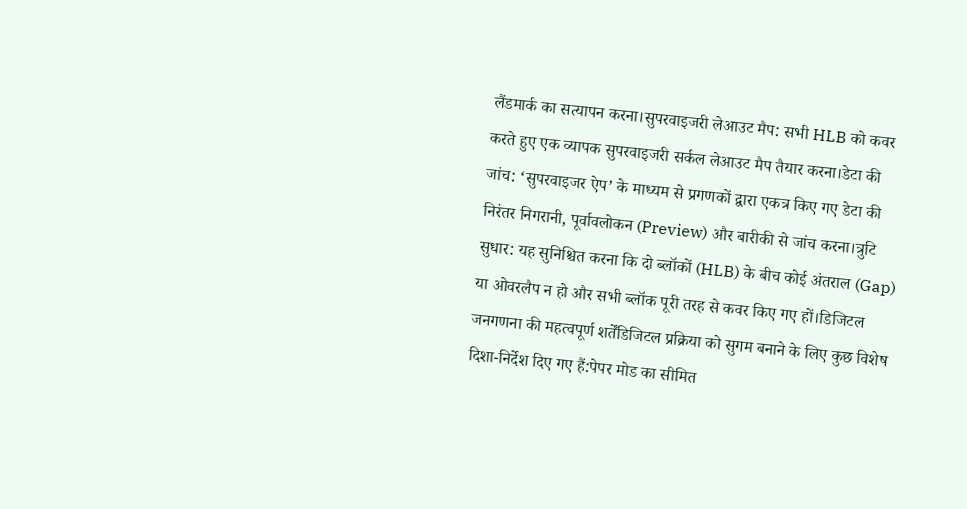लैंडमार्क का सत्यापन करना।सुपरवाइजरी लेआउट मैप: सभी HLB को कवर करते हुए एक व्यापक सुपरवाइजरी सर्कल लेआउट मैप तैयार करना।डेटा की जांच: ‘सुपरवाइजर ऐप’ के माध्यम से प्रगणकों द्वारा एकत्र किए गए डेटा की निरंतर निगरानी, पूर्वावलोकन (Preview) और बारीकी से जांच करना।त्रुटि सुधार: यह सुनिश्चित करना कि दो ब्लॉकों (HLB) के बीच कोई अंतराल (Gap) या ओवरलैप न हो और सभी ब्लॉक पूरी तरह से कवर किए गए हों।डिजिटल जनगणना की महत्वपूर्ण शर्तेंडिजिटल प्रक्रिया को सुगम बनाने के लिए कुछ विशेष दिशा-निर्देश दिए गए हैं:पेपर मोड का सीमित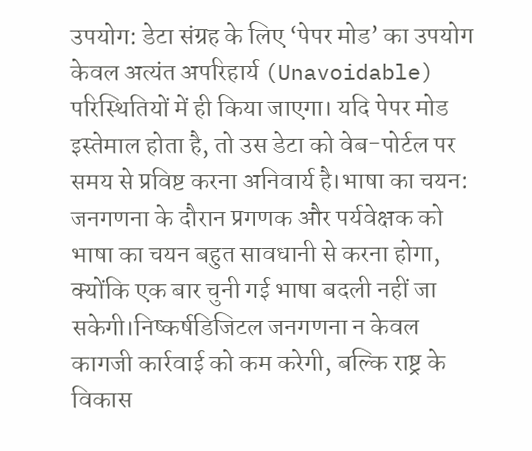उपयोग: डेटा संग्रह के लिए ‘पेपर मोड’ का उपयोग केवल अत्यंत अपरिहार्य (Unavoidable) परिस्थितियों में ही किया जाएगा। यदि पेपर मोड इस्तेमाल होता है, तो उस डेटा को वेब-पोर्टल पर समय से प्रविष्ट करना अनिवार्य है।भाषा का चयन: जनगणना के दौरान प्रगणक और पर्यवेक्षक को भाषा का चयन बहुत सावधानी से करना होगा, क्योंकि एक बार चुनी गई भाषा बदली नहीं जा सकेगी।निष्कर्षडिजिटल जनगणना न केवल कागजी कार्रवाई को कम करेगी, बल्कि राष्ट्र के विकास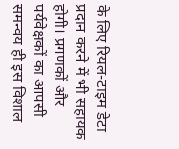के लिए रियल-टाइम डेटा प्रदान करने में भी सहायक होगी। प्रगणकों और पर्यवेक्षकों का आपसी समन्वय ही इस विशाल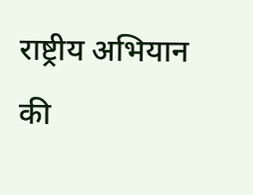राष्ट्रीय अभियान की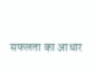सफलता का आधार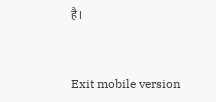है।


Exit mobile version